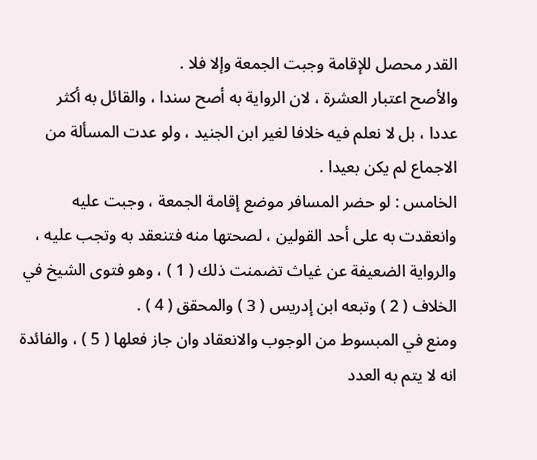القدر محصل للإقامة وجبت الجمعة وإلا فلا .
والأصح اعتبار العشرة ، لان الرواية به أصح سندا ، والقائل به أكثر
عددا ، بل لا نعلم فيه خلافا لغير ابن الجنيد ، ولو عدت المسألة من
الاجماع لم يكن بعيدا .
الخامس : لو حضر المسافر موضع إقامة الجمعة ، وجبت عليه
وانعقدت به على أحد القولين ، لصحتها منه فتنعقد به وتجب عليه ،
والرواية الضعيفة عن غياث تضمنت ذلك ( 1 ) ، وهو فتوى الشيخ في
الخلاف ( 2 ) وتبعه ابن إدريس ( 3 ) والمحقق ( 4 ) .
ومنع في المبسوط من الوجوب والانعقاد وان جاز فعلها ( 5 ) ، والفائدة
انه لا يتم به العدد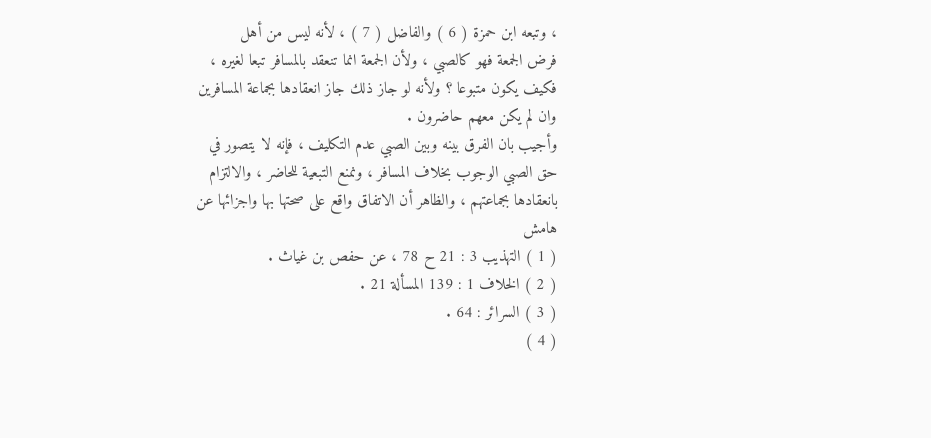، وتبعه ابن حمزة ( 6 ) والفاضل ( 7 ) ، لأنه ليس من أهل
فرض الجمعة فهو كالصبي ، ولأن الجمعة انما تنعقد بالمسافر تبعا لغيره ،
فكيف يكون متبوعا ؟ ولأنه لو جاز ذلك جاز انعقادها بجماعة المسافرين
وان لم يكن معهم حاضرون .
وأجيب بان الفرق بينه وبين الصبي عدم التكليف ، فإنه لا يتصور في
حق الصبي الوجوب بخلاف المسافر ، ونمنع التبعية للحاضر ، والالتزام
بانعقادها بجماعتهم ، والظاهر أن الاتفاق واقع على صحتها بها واجزائها عن
هامش
( 1 ) التهذيب 3 : 21 ح 78 ، عن حفص بن غياث .
( 2 ) الخلاف 1 : 139 المسألة 21 .
( 3 ) السرائر : 64 .
( 4 )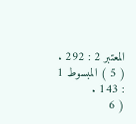المعتبر 2 : 292 .
( 5 ) المبسوط 1 : 143 .
( 6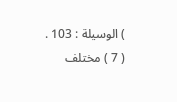) الوسيلة : 103 .
( 7 ) مختلف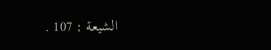الشيعة : 107 .